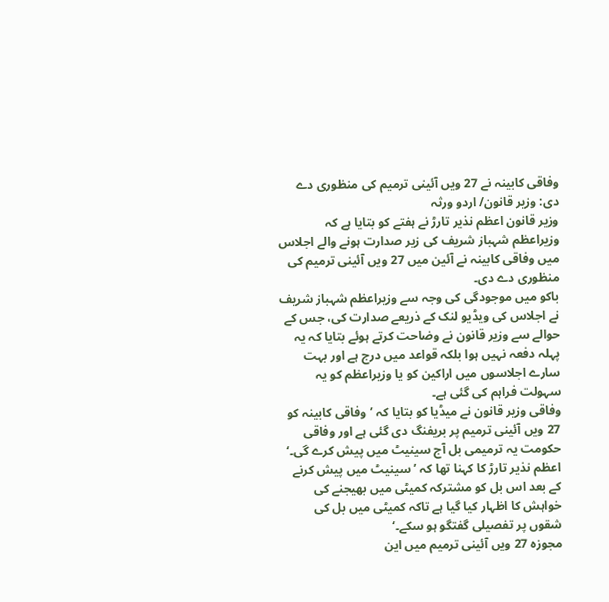وفاقی کابینہ نے 27 ویں آئینی ترمیم کی منظوری دے دی: وزیر قانون/ اردو ورثہ
وزیر قانون اعظم نذیر تارڑ نے ہفتے کو بتایا ہے کہ وزیراعظم شہباز شریف کی زیر صدارت ہونے والے اجلاس میں وفاقی کابینہ نے آئین میں 27 ویں آئینی ترمیم کی منظوری دے دی۔
باکو میں موجودگی کی وجہ سے وزیراعظم شہباز شریف نے اجلاس کی ویڈیو لنک کے ذریعے صدارت کی، جس کے حوالے سے وزیر قانون نے وضاحت کرتے ہوئے بتایا کہ یہ پہلہ دفعہ نہیں ہوا بلکہ قواعد میں درج ہے اور بہت سارے اجلاسوں میں اراکین کو یا وزیراعظم کو یہ سہولت فراہم کی گئی ہے۔
وفاقی وزیر قانون نے میڈیا کو بتایا کہ ’وفاقی کابینہ کو 27 ویں آئینی ترمیم پر بریفنگ دی گئی ہے اور وفاقی حکومت یہ ترمیمی بل آج سینیٹ میں پیش کرے گی۔‘
اعظم نذیر تارڑ کا کہنا تھا کہ ’سینیٹ میں پیش کرنے کے بعد اس بل کو مشترکہ کمیٹی میں بھیجنے کی خواہش کا اظہار کیا گیا ہے تاکہ کمیٹی میں بل کی شقوں پر تفصیلی گفتگو ہو سکے۔‘
مجوزہ 27 ویں آئینی ترمیم میں این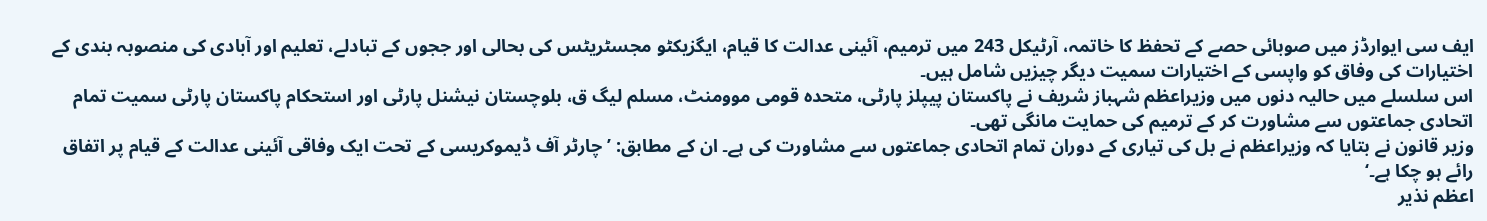ایف سی ایوارڈز میں صوبائی حصے کے تحفظ کا خاتمہ، آرٹیکل 243 میں ترمیم، آئینی عدالت کا قیام، ایگزیکٹو مجسٹریٹس کی بحالی اور ججوں کے تبادلے، تعلیم اور آبادی کی منصوبہ بندی کے اختیارات کی وفاق کو واپسی کے اختیارات سمیت دیگر چیزیں شامل ہیں۔
اس سلسلے میں حالیہ دنوں میں وزیراعظم شہباز شریف نے پاکستان پیپلز پارٹی، متحدہ قومی موومنٹ، مسلم لیگ ق، بلوچستان نیشنل پارٹی اور استحکام پاکستان پارٹی سمیت تمام اتحادی جماعتوں سے مشاورت کر کے ترمیم کی حمایت مانگی تھی۔
وزیر قانون نے بتایا کہ وزیراعظم نے بل کی تیاری کے دوران تمام اتحادی جماعتوں سے مشاورت کی ہے۔ ان کے مطابق: ’چارٹر آف ڈیموکریسی کے تحت ایک وفاقی آئینی عدالت کے قیام پر اتفاق رائے ہو چکا ہے۔‘
اعظم نذیر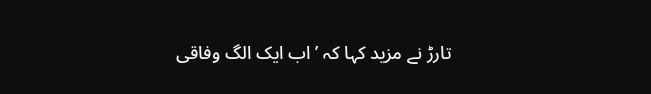تارڑ نے مزید کہا کہ ’اب ایک الگ وفاقی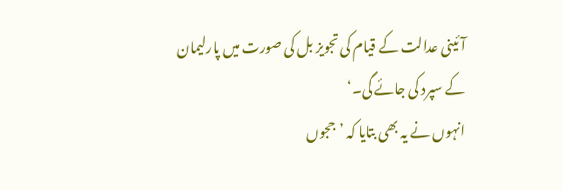آئینی عدالت کے قیام کی تجویز بل کی صورت میں پارلیمان کے سپرد کی جائے گی۔‘
انہوں نے یہ بھی بتایا کہ ’ججوں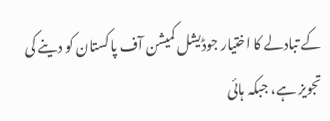کے تبادلے کا اختیار جوڈیشل کمیشن آف پاکستان کو دینے کی تجویز ہے، جبکہ ہائی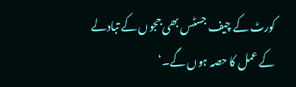کورٹ کے چیف جسٹس بھی ججوں کے تبادلے کے عمل کا حصہ ہوں گے۔‘